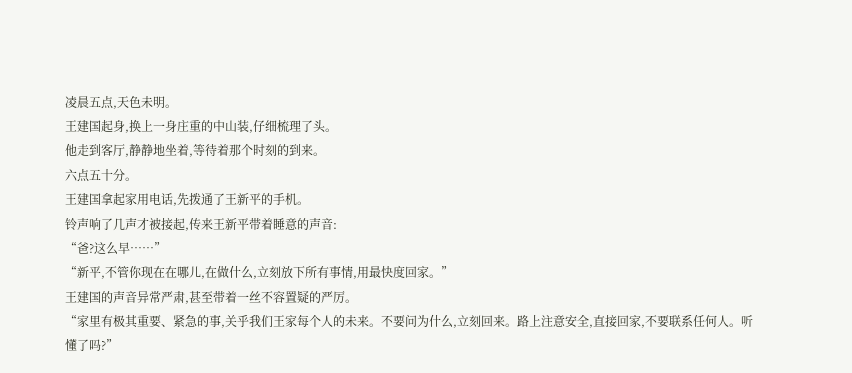凌晨五点,天色未明。
王建国起身,换上一身庄重的中山装,仔细梳理了头。
他走到客厅,静静地坐着,等待着那个时刻的到来。
六点五十分。
王建国拿起家用电话,先拨通了王新平的手机。
铃声响了几声才被接起,传来王新平带着睡意的声音:
“爸?这么早……”
“新平,不管你现在在哪儿,在做什么,立刻放下所有事情,用最快度回家。”
王建国的声音异常严肃,甚至带着一丝不容置疑的严厉。
“家里有极其重要、紧急的事,关乎我们王家每个人的未来。不要问为什么,立刻回来。路上注意安全,直接回家,不要联系任何人。听懂了吗?”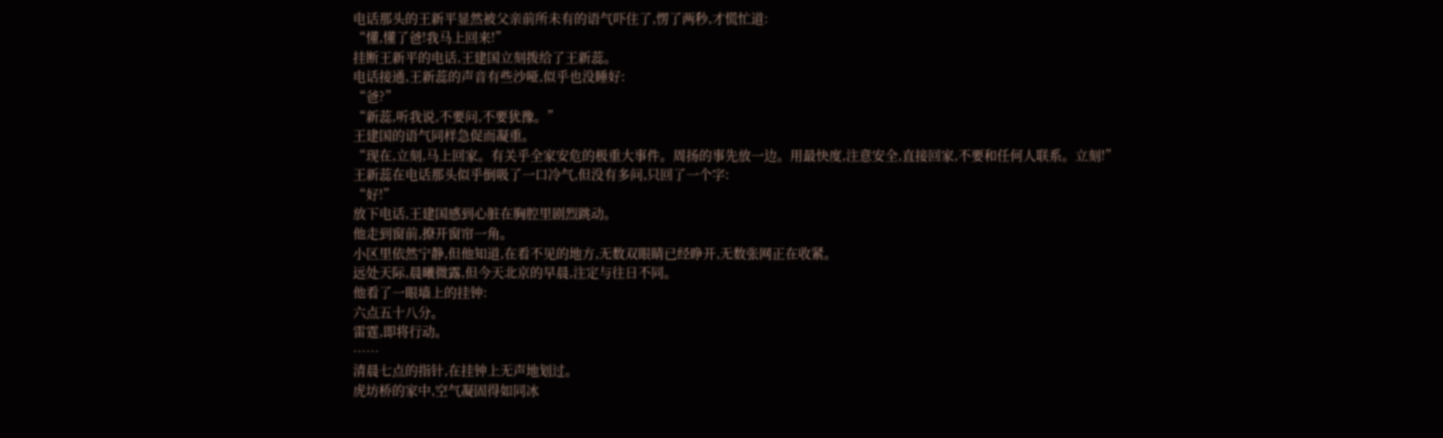电话那头的王新平显然被父亲前所未有的语气吓住了,愣了两秒,才慌忙道:
“懂,懂了爸!我马上回来!”
挂断王新平的电话,王建国立刻拨给了王新蕊。
电话接通,王新蕊的声音有些沙哑,似乎也没睡好:
“爸?”
“新蕊,听我说,不要问,不要犹豫。”
王建国的语气同样急促而凝重。
“现在,立刻,马上回家。有关乎全家安危的极重大事件。周扬的事先放一边。用最快度,注意安全,直接回家,不要和任何人联系。立刻!”
王新蕊在电话那头似乎倒吸了一口冷气,但没有多问,只回了一个字:
“好!”
放下电话,王建国感到心脏在胸腔里剧烈跳动。
他走到窗前,撩开窗帘一角。
小区里依然宁静,但他知道,在看不见的地方,无数双眼睛已经睁开,无数张网正在收紧。
远处天际,晨曦微露,但今天北京的早晨,注定与往日不同。
他看了一眼墙上的挂钟:
六点五十八分。
雷霆,即将行动。
……
清晨七点的指针,在挂钟上无声地划过。
虎坊桥的家中,空气凝固得如同冰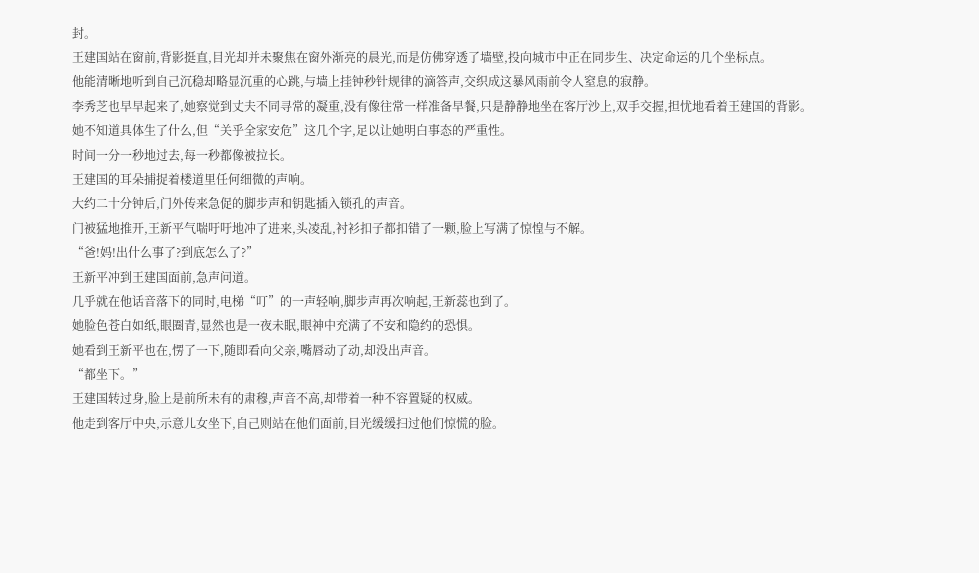封。
王建国站在窗前,背影挺直,目光却并未聚焦在窗外渐亮的晨光,而是仿佛穿透了墙壁,投向城市中正在同步生、决定命运的几个坐标点。
他能清晰地听到自己沉稳却略显沉重的心跳,与墙上挂钟秒针规律的滴答声,交织成这暴风雨前令人窒息的寂静。
李秀芝也早早起来了,她察觉到丈夫不同寻常的凝重,没有像往常一样准备早餐,只是静静地坐在客厅沙上,双手交握,担忧地看着王建国的背影。
她不知道具体生了什么,但“关乎全家安危”这几个字,足以让她明白事态的严重性。
时间一分一秒地过去,每一秒都像被拉长。
王建国的耳朵捕捉着楼道里任何细微的声响。
大约二十分钟后,门外传来急促的脚步声和钥匙插入锁孔的声音。
门被猛地推开,王新平气喘吁吁地冲了进来,头凌乱,衬衫扣子都扣错了一颗,脸上写满了惊惶与不解。
“爸!妈!出什么事了?到底怎么了?”
王新平冲到王建国面前,急声问道。
几乎就在他话音落下的同时,电梯“叮”的一声轻响,脚步声再次响起,王新蕊也到了。
她脸色苍白如纸,眼圈青,显然也是一夜未眠,眼神中充满了不安和隐约的恐惧。
她看到王新平也在,愣了一下,随即看向父亲,嘴唇动了动,却没出声音。
“都坐下。”
王建国转过身,脸上是前所未有的肃穆,声音不高,却带着一种不容置疑的权威。
他走到客厅中央,示意儿女坐下,自己则站在他们面前,目光缓缓扫过他们惊慌的脸。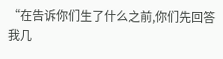“在告诉你们生了什么之前,你们先回答我几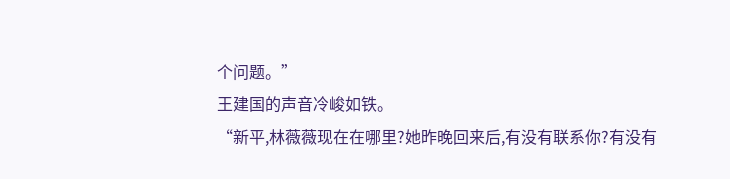个问题。”
王建国的声音冷峻如铁。
“新平,林薇薇现在在哪里?她昨晚回来后,有没有联系你?有没有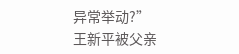异常举动?”
王新平被父亲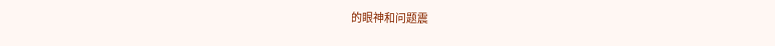的眼神和问题震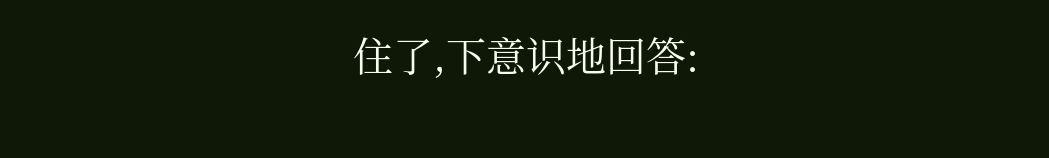住了,下意识地回答: